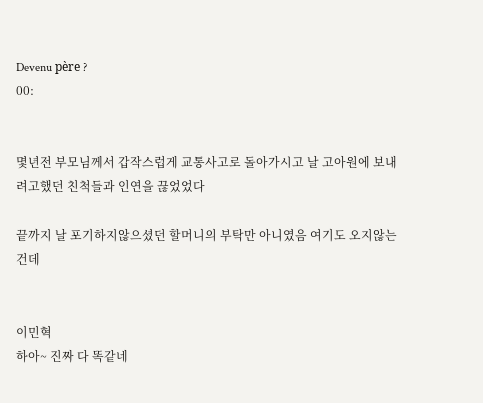Devenu père ?
00:


몇년전 부모님께서 갑작스럽게 교통사고로 돌아가시고 날 고아원에 보내려고했던 친척들과 인연을 끊었었다

끝까지 날 포기하지않으셨던 할머니의 부탁만 아니였음 여기도 오지않는건데


이민혁
하아~ 진짜 다 똑같네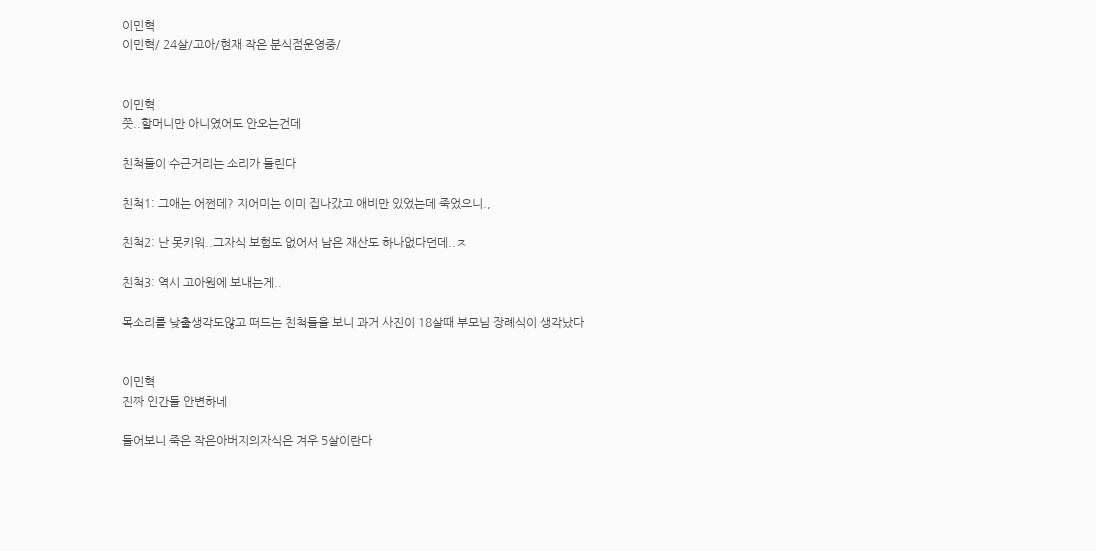이민혁
이민혁/ 24살/고아/현재 작은 분식점운영중/


이민혁
쯧..할머니만 아니였어도 안오는건데

친척들이 수근거리는 소리가 들린다

친척1: 그애는 어쩐데? 지어미는 이미 집나갔고 애비만 있었는데 죽었으니.,

친척2: 난 못키워..그자식 보험도 없어서 남은 재산도 하나없다던데..ㅈ

친척3: 역시 고아원에 보내는게..

목소리를 낮출생각도않고 떠드는 친척들을 보니 과거 사진이 18살때 부모님 장례식이 생각났다


이민혁
진짜 인간들 안변하네

들어보니 죽은 작은아버지의자식은 겨우 5살이란다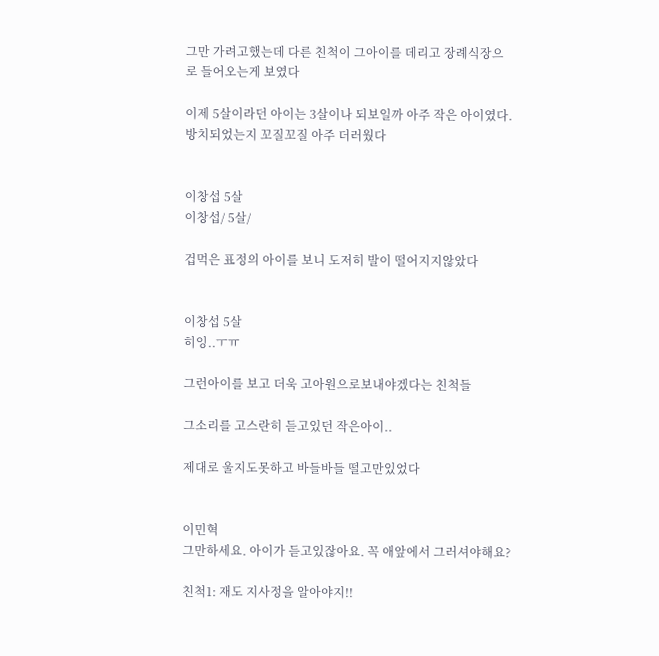그만 가려고했는데 다른 친척이 그아이를 데리고 장례식장으로 들어오는게 보였다

이제 5살이라던 아이는 3살이나 되보일까 아주 작은 아이였다. 방치되었는지 꼬질꼬질 아주 더러웠다


이창섭 5살
이창섭/ 5살/

겁먹은 표정의 아이를 보니 도저히 발이 떨어지지않았다


이창섭 5살
히잉..ㅜㅠ

그런아이를 보고 더욱 고아원으로보내야겠다는 친척들

그소리를 고스란히 듣고있던 작은아이..

제대로 울지도못하고 바들바들 떨고만있었다


이민혁
그만하세요. 아이가 듣고있잖아요. 꼭 애앞에서 그러셔야해요?

친척1: 재도 지사정을 알아야지!!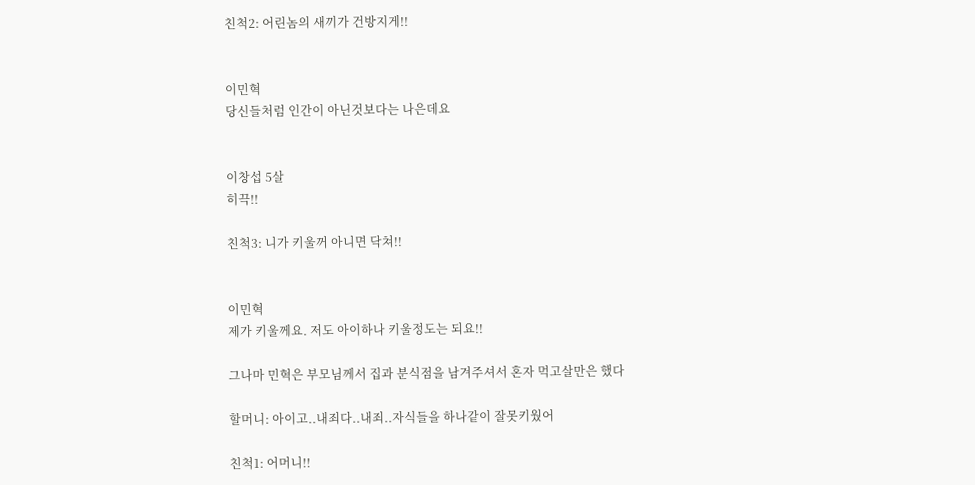친척2: 어린놈의 새끼가 건방지게!!


이민혁
당신들처럼 인간이 아닌것보다는 나은데요


이창섭 5살
히끅!!

친척3: 니가 키울꺼 아니면 닥쳐!!


이민혁
제가 키울께요. 저도 아이하나 키울정도는 되요!!

그나마 민혁은 부모님께서 집과 분식점을 남겨주셔서 혼자 먹고살만은 했다

할머니: 아이고..내죄다..내죄..자식들을 하나같이 잘못키웠어

친척1: 어머니!!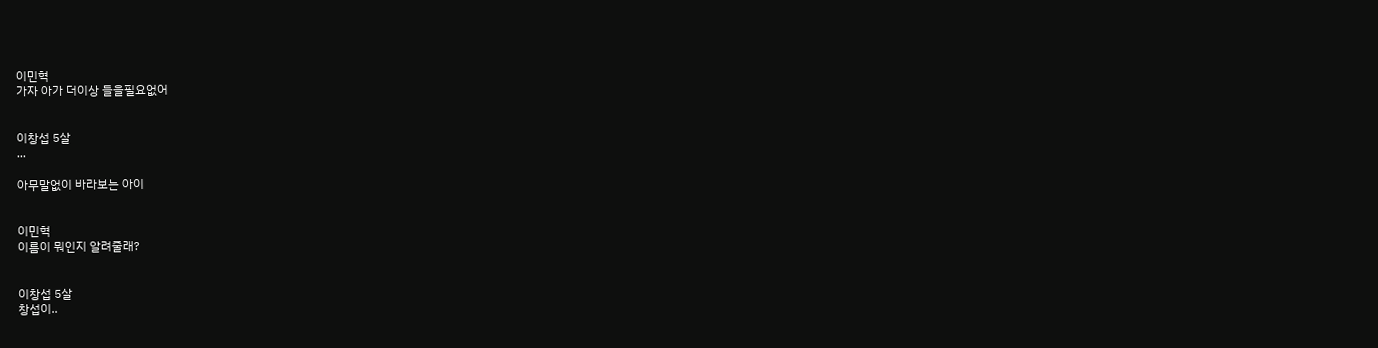이민혁
가자 아가 더이상 들을필요없어


이창섭 5살
...

아무말없이 바라보는 아이


이민혁
이름이 뭐인지 알려줄래?


이창섭 5살
창섭이..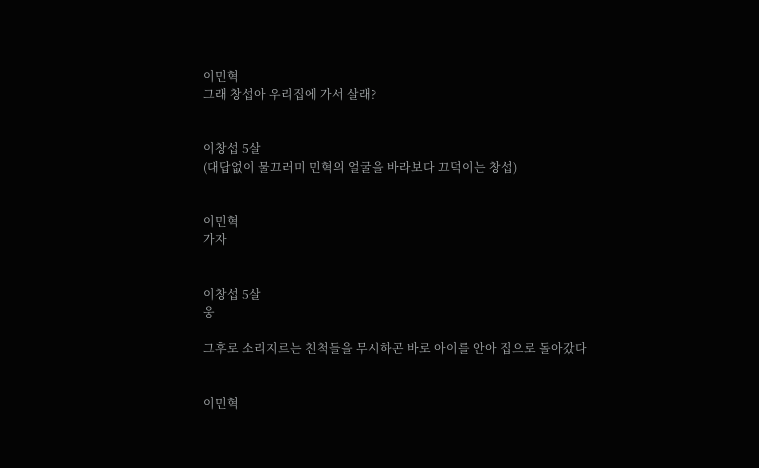이민혁
그래 창섭아 우리집에 가서 살래?


이창섭 5살
(대답없이 물끄러미 민혁의 얼굴을 바라보다 끄덕이는 창섭)


이민혁
가자


이창섭 5살
웅

그후로 소리지르는 친척들을 무시하곤 바로 아이를 안아 집으로 돌아갔다


이민혁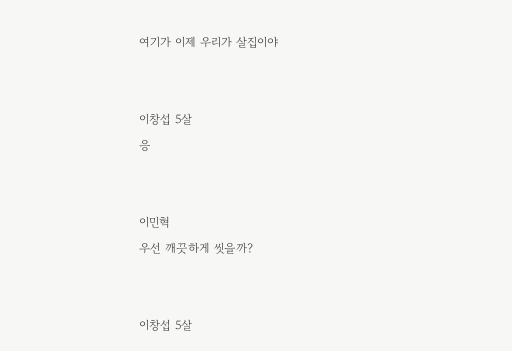여기가 이제 우리가 살집이야


이창섭 5살
응


이민혁
우선 깨끗하게 씻을까?


이창섭 5살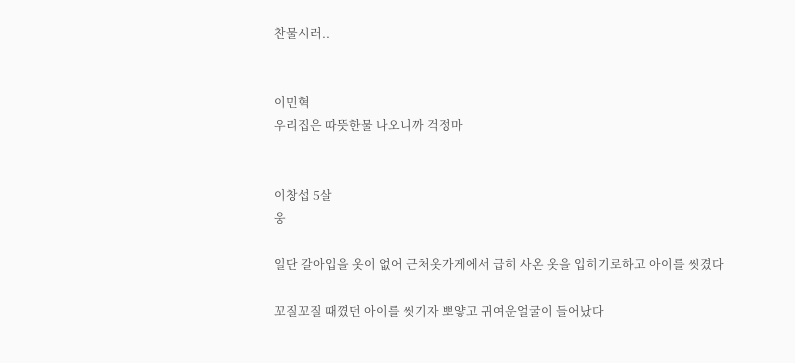찬물시러..


이민혁
우리집은 따뜻한물 나오니까 걱정마


이창섭 5살
웅

일단 갈아입을 옷이 없어 근처옷가게에서 급히 사온 옷을 입히기로하고 아이를 씻겼다

꼬질꼬질 때꼈던 아이를 씻기자 뽀얗고 귀여운얼굴이 들어났다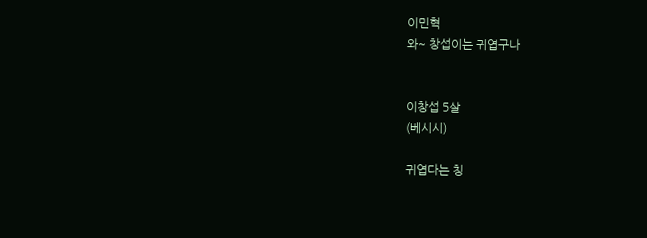이민혁
와~ 창섭이는 귀엽구나


이창섭 5살
(베시시)

귀엽다는 칭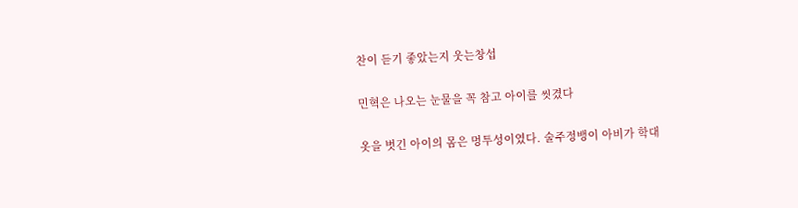찬이 듣기 좋았는지 웃는창섭

민혁은 나오는 눈물을 꼭 참고 아이를 씻겼다

옷을 벗긴 아이의 몸은 멍투성이였다. 술주정뱅이 아비가 학대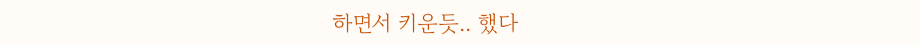하면서 키운듯.. 했다